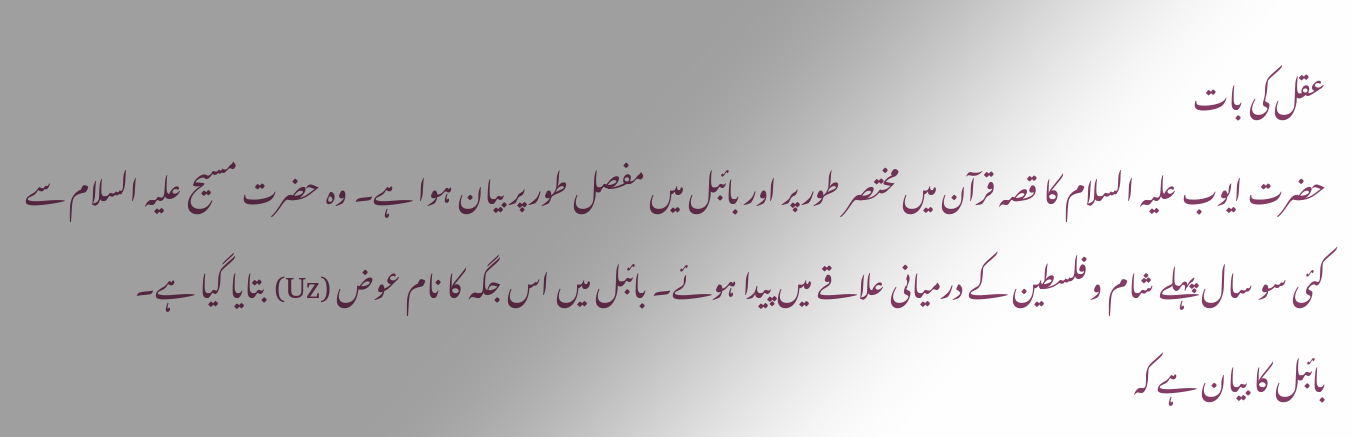عقل کی بات
حضرت ایوب علیہ السلام کا قصہ قرآن میں مختصر طور پر اور بائبل میں مفصل طور پر بیان ہوا ہے۔ وہ حضرت مسیح علیہ السلام سے کئی سو سال پہلے شام و فلسطین کے درمیانی علاقے میں پیدا ہوئے۔ بائبل میں اس جگہ کا نام عوض (Uz) بتایا گیا ہے۔
بائبل کا بیان ہے کہ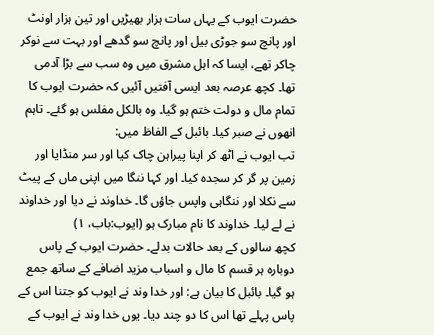حضرت ایوب کے یہاں سات ہزار بھیڑیں اور تین ہزار اونٹ اور پانچ سو جوڑی بیل اور پانچ سو گدھے اور بہت سے نوکر چاکر تھے، ایسا کہ اہل مشرق میں وہ سب سے بڑا آدمی تھا۔ کچھ عرصہ بعد ایسی آفتیں آئیں کہ حضرت ایوب کا تمام مال و دولت ختم ہو گیا۔ وہ بالکل مفلس ہو گئے۔ تاہم انھوں نے صبر کیا۔ بائبل کے الفاظ میں:
تب ایوب نے اٹھ کر اپنا پیراہن چاک کیا اور سر منڈایا اور زمین پر گر کر سجدہ کیا۔ اور کہا ننگا میں اپنی ماں کے پیٹ سے نکلا اور ننگاہی واپس جاؤں گا۔ خداوند نے دیا اور خداوند نے لے لیا۔ خداوند کا نام مبارک ہو (ایوب:باب، ۱)
کچھ سالوں کے بعد حالات بدلے۔ حضرت ایوب کے پاس دوبارہ ہر قسم کا مال و اسباب مزید اضافے کے ساتھ جمع ہو گیا۔ بائبل کا بیان ہے: اور خدا وند نے ایوب کو جتنا اس کے پاس پہلے تھا اس کا دو چند دیا۔ یوں خدا وند نے ایوب کے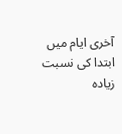آخری ایام میں ابتدا کی نسبت زیادہ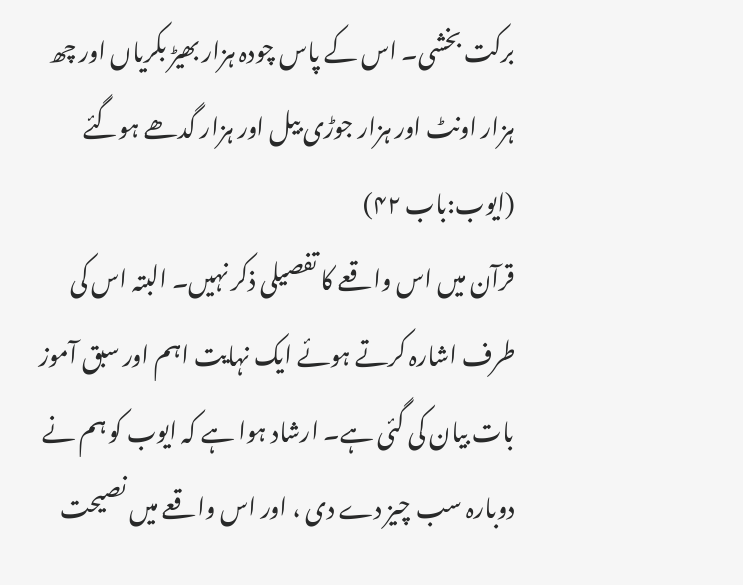برکت بخشی۔ اس کے پاس چودہ ہزار بھیڑ بکریاں اور چھ ہزار اونٹ اور ہزار جوڑی بیل اور ہزار گدھے ہوگئے (ایوب:باب ۴۲)
قرآن میں اس واقعے کا تفصیلی ذکر نہیں۔ البتہ اس کی طرف اشارہ کرتے ہوئے ایک نہایت اہم اور سبق آموز بات بیان کی گئی ہے۔ ارشاد ہوا ہے کہ ایوب کو ہم نے دوبارہ سب چیز دے دی ، اور اس واقعے میں نصیحت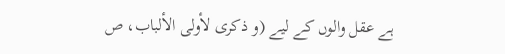ہے عقل والوں کے لیے (و ذكرى لأولى الألباب، ص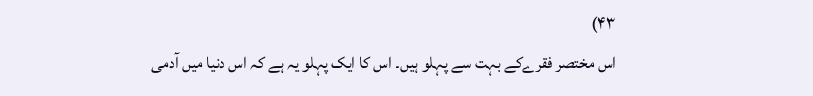۴۳)
اس مختصر فقرےکے بہت سے پہلو ہیں۔ اس کا ایک پہلو یہ ہے کہ اس دنیا میں آدمی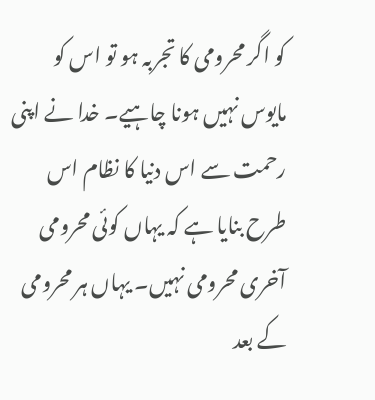کو اگر محرومی کا تجربہ ہو تو اس کو مایوس نہیں ہونا چاہیے۔ خدا نے اپنی رحمت سے اس دنیا کا نظام اس طرح بنایا ہے کہ یہاں کوئی محرومی آخری محرومی نہیں۔ یہاں ہر محرومی کے بعد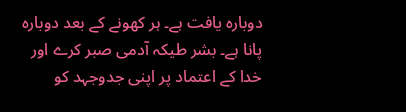دوبارہ یافت ہے۔ ہر کھونے کے بعد دوبارہ پانا ہے۔ بشر طیکہ آدمی صبر کرے اور خدا کے اعتماد پر اپنی جدوجہد کو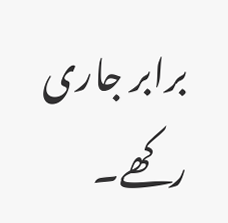برابر جاری رکھے۔